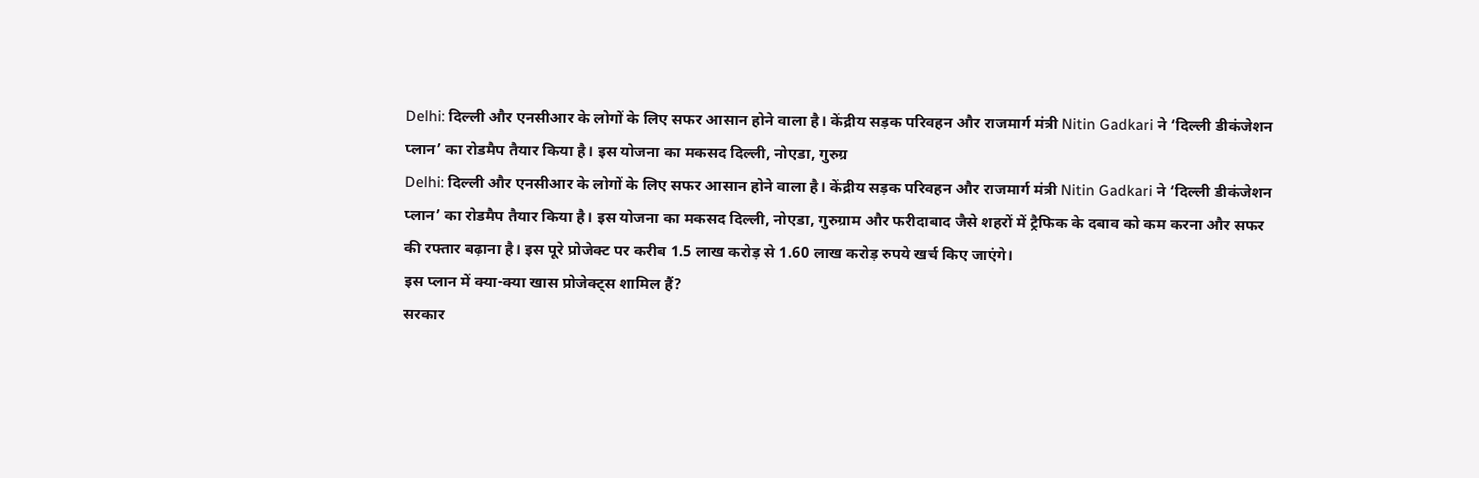Delhi: दिल्ली और एनसीआर के लोगों के लिए सफर आसान होने वाला है। केंद्रीय सड़क परिवहन और राजमार्ग मंत्री Nitin Gadkari ने ‘दिल्ली डीकंजेशन प्लान’ का रोडमैप तैयार किया है। इस योजना का मकसद दिल्ली, नोएडा, गुरुग्र
Delhi: दिल्ली और एनसीआर के लोगों के लिए सफर आसान होने वाला है। केंद्रीय सड़क परिवहन और राजमार्ग मंत्री Nitin Gadkari ने ‘दिल्ली डीकंजेशन प्लान’ का रोडमैप तैयार किया है। इस योजना का मकसद दिल्ली, नोएडा, गुरुग्राम और फरीदाबाद जैसे शहरों में ट्रैफिक के दबाव को कम करना और सफर की रफ्तार बढ़ाना है। इस पूरे प्रोजेक्ट पर करीब 1.5 लाख करोड़ से 1.60 लाख करोड़ रुपये खर्च किए जाएंगे।
इस प्लान में क्या-क्या खास प्रोजेक्ट्स शामिल हैं?
सरकार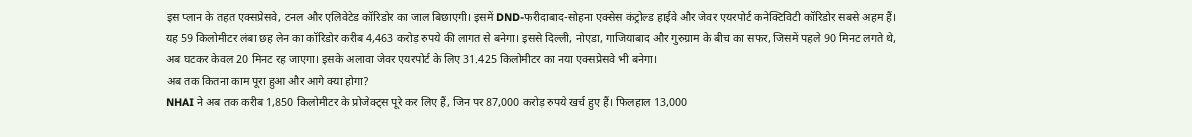इस प्लान के तहत एक्सप्रेसवे, टनल और एलिवेटेड कॉरिडोर का जाल बिछाएगी। इसमें DND-फरीदाबाद-सोहना एक्सेस कंट्रोल्ड हाईवे और जेवर एयरपोर्ट कनेक्टिविटी कॉरिडोर सबसे अहम हैं। यह 59 किलोमीटर लंबा छह लेन का कॉरिडोर करीब 4,463 करोड़ रुपये की लागत से बनेगा। इससे दिल्ली, नोएडा, गाजियाबाद और गुरुग्राम के बीच का सफर, जिसमें पहले 90 मिनट लगते थे, अब घटकर केवल 20 मिनट रह जाएगा। इसके अलावा जेवर एयरपोर्ट के लिए 31.425 किलोमीटर का नया एक्सप्रेसवे भी बनेगा।
अब तक कितना काम पूरा हुआ और आगे क्या होगा?
NHAI ने अब तक करीब 1,850 किलोमीटर के प्रोजेक्ट्स पूरे कर लिए हैं, जिन पर 87,000 करोड़ रुपये खर्च हुए हैं। फिलहाल 13,000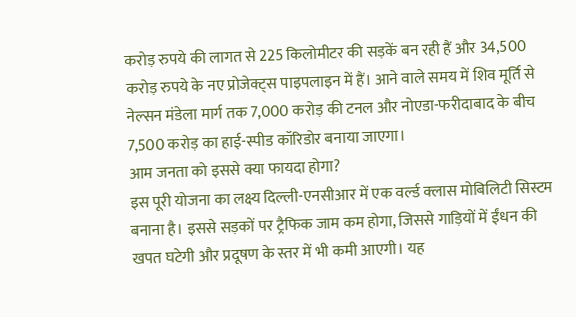करोड़ रुपये की लागत से 225 किलोमीटर की सड़कें बन रही हैं और 34,500 करोड़ रुपये के नए प्रोजेक्ट्स पाइपलाइन में हैं। आने वाले समय में शिव मूर्ति से नेल्सन मंडेला मार्ग तक 7,000 करोड़ की टनल और नोएडा-फरीदाबाद के बीच 7,500 करोड़ का हाई-स्पीड कॉरिडोर बनाया जाएगा।
आम जनता को इससे क्या फायदा होगा?
इस पूरी योजना का लक्ष्य दिल्ली-एनसीआर में एक वर्ल्ड क्लास मोबिलिटी सिस्टम बनाना है। इससे सड़कों पर ट्रैफिक जाम कम होगा, जिससे गाड़ियों में ईंधन की खपत घटेगी और प्रदूषण के स्तर में भी कमी आएगी। यह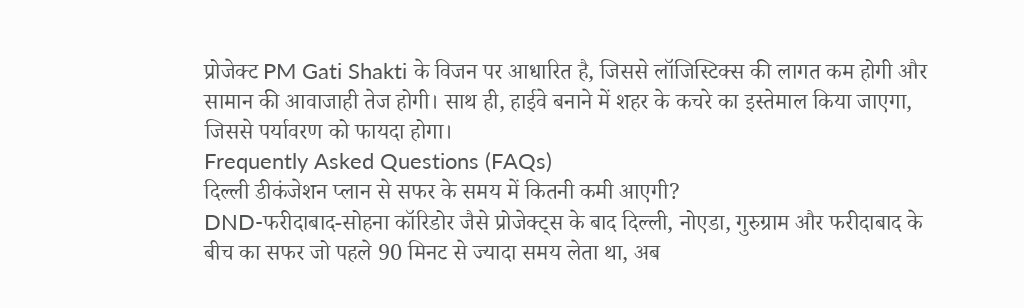प्रोजेक्ट PM Gati Shakti के विजन पर आधारित है, जिससे लॉजिस्टिक्स की लागत कम होगी और सामान की आवाजाही तेज होगी। साथ ही, हाईवे बनाने में शहर के कचरे का इस्तेमाल किया जाएगा, जिससे पर्यावरण को फायदा होगा।
Frequently Asked Questions (FAQs)
दिल्ली डीकंजेशन प्लान से सफर के समय में कितनी कमी आएगी?
DND-फरीदाबाद-सोहना कॉरिडोर जैसे प्रोजेक्ट्स के बाद दिल्ली, नोएडा, गुरुग्राम और फरीदाबाद के बीच का सफर जो पहले 90 मिनट से ज्यादा समय लेता था, अब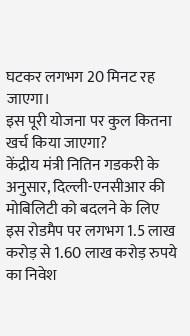घटकर लगभग 20 मिनट रह जाएगा।
इस पूरी योजना पर कुल कितना खर्च किया जाएगा?
केंद्रीय मंत्री नितिन गडकरी के अनुसार, दिल्ली-एनसीआर की मोबिलिटी को बदलने के लिए इस रोडमैप पर लगभग 1.5 लाख करोड़ से 1.60 लाख करोड़ रुपये का निवेश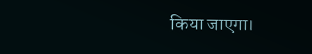किया जाएगा।